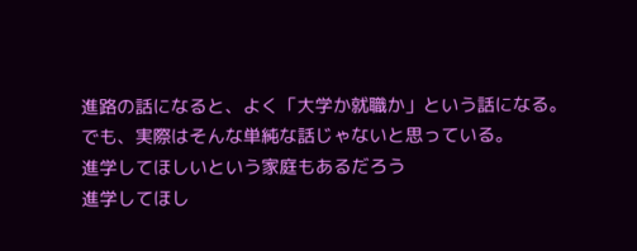進路の話になると、よく「大学か就職か」という話になる。
でも、実際はそんな単純な話じゃないと思っている。
進学してほしいという家庭もあるだろう
進学してほし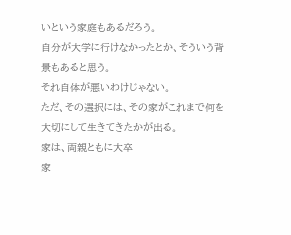いという家庭もあるだろう。
自分が大学に行けなかったとか、そういう背景もあると思う。
それ自体が悪いわけじゃない。
ただ、その選択には、その家がこれまで何を大切にして生きてきたかが出る。
家は、両親ともに大卒
家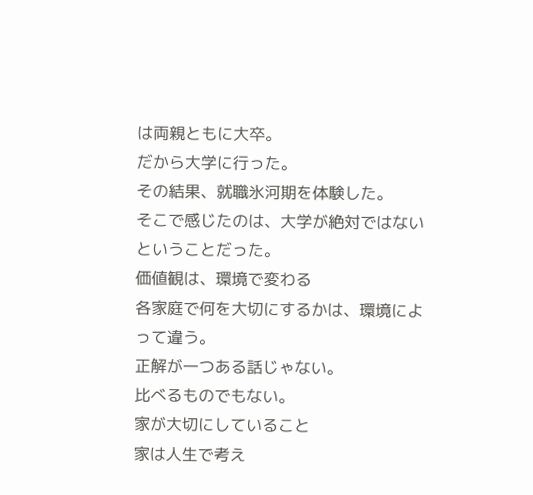は両親ともに大卒。
だから大学に行った。
その結果、就職氷河期を体験した。
そこで感じたのは、大学が絶対ではないということだった。
価値観は、環境で変わる
各家庭で何を大切にするかは、環境によって違う。
正解が一つある話じゃない。
比べるものでもない。
家が大切にしていること
家は人生で考え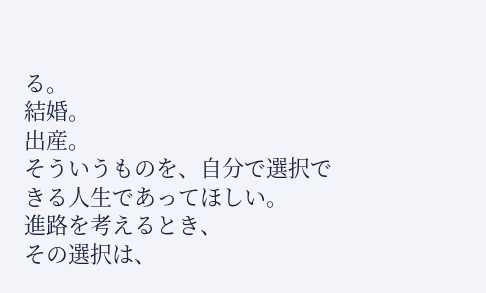る。
結婚。
出産。
そういうものを、自分で選択できる人生であってほしい。
進路を考えるとき、
その選択は、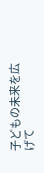子どもの未来を広げて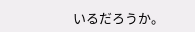いるだろうか。